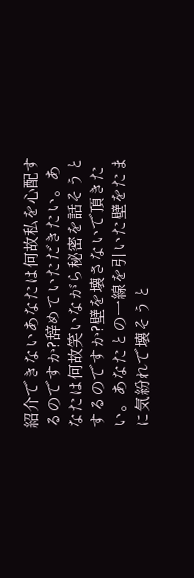紹介できないあなたは何故私を心配するのですか?辞めていただきたい。あなたは何故笑いながら秘密を話そうとするのですか?壁を壊さないで頂きたい。あなたとの一線を引いた壁をたまに気紛れで壊そうと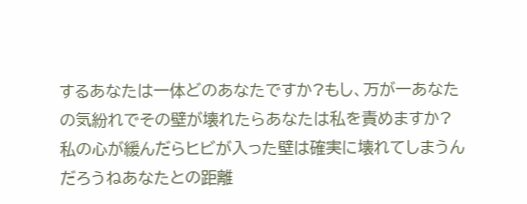するあなたは一体どのあなたですか?もし、万が一あなたの気紛れでその壁が壊れたらあなたは私を責めますか?私の心が緩んだらヒビが入った壁は確実に壊れてしまうんだろうねあなたとの距離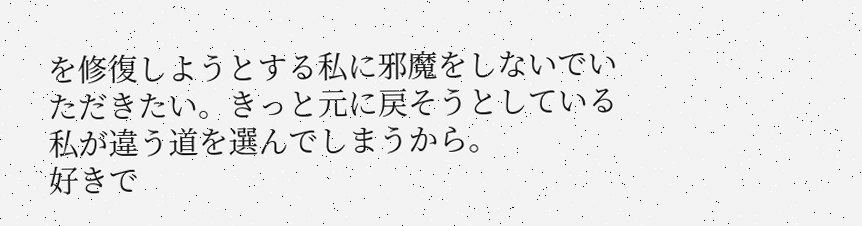を修復しようとする私に邪魔をしないでいただきたい。きっと元に戻そうとしている私が違う道を選んでしまうから。
好きで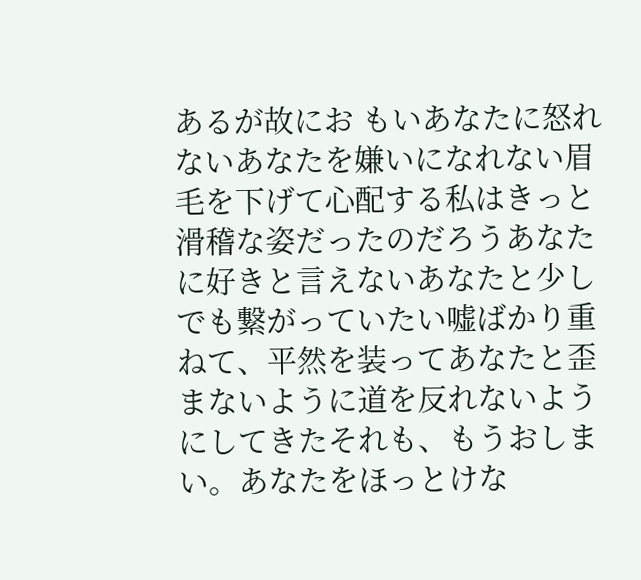あるが故にお もいあなたに怒れないあなたを嫌いになれない眉毛を下げて心配する私はきっと滑稽な姿だったのだろうあなたに好きと言えないあなたと少しでも繋がっていたい嘘ばかり重ねて、平然を装ってあなたと歪まないように道を反れないようにしてきたそれも、もうおしまい。あなたをほっとけな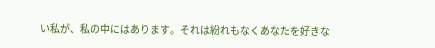い私が、私の中にはあります。それは紛れもなくあなたを好きな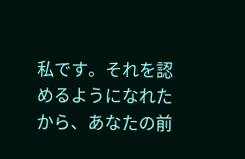私です。それを認めるようになれたから、あなたの前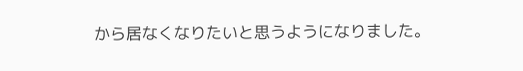から居なくなりたいと思うようになりました。